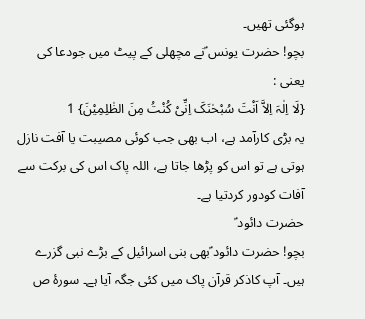ہوگئی تھیں۔
بچو! حضرت یونس ؑنے مچھلی کے پیٹ میں جودعا کی یعنی :
{لَا اِلٰہَ اِلاَّ اَنْتَ سُبْحٰنَکَ اِنِّیْ کُنْتُ مِنَ الظٰلِمِیْنَ} 1
یہ بڑی کارآمد ہے، اب بھی جب کوئی مصیبت یا آفت نازل ہوتی ہے تو اس کو پڑھا جاتا ہے، اللہ پاک اس کی برکت سے آفات کودور کردتیا ہے۔
حضرت دائود ؑ
بچو! حضرت دائود ؑبھی بنی اسرائیل کے بڑے نبی گزرے ہیں۔ آپ کاذکر قرآن پاک میں کئی جگہ آیا ہے۔ سورۂ ص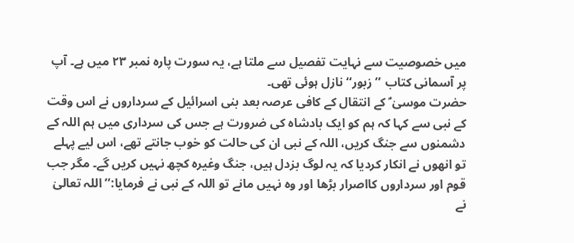میں خصوصیت سے نہایت تفصیل سے ملتا ہے، یہ سورت پارہ نمبر ۲۳ میں ہے۔ آپ پر آسمانی کتاب ’’زبور‘‘ نازل ہوئی تھی۔
حضرت موسیٰ ؑ کے انتقال کے کافی عرصہ بعد بنی اسرائیل کے سرداروں نے اس وقت کے نبی سے کہا کہ ہم کو ایک بادشاہ کی ضرورت ہے جس کی سرداری میں ہم اللہ کے دشمنوں سے جنگ کریں، اللہ کے نبی ان کی حالت کو خوب جانتے تھے، اس لیے پہلے تو انھوں نے انکار کردیا کہ یہ لوگ بزدل ہیں، جنگ وغیرہ کچھ نہیں کریں گے۔ مگر جب قوم اور سرداروں کااصرار بڑھا اور وہ نہیں مانے تو اللہ کے نبی نے فرمایا:’’ اللہ تعالیٰ نے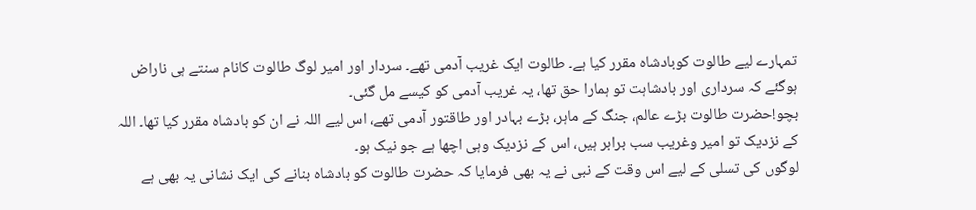تمہارے لیے طالوت کوبادشاہ مقرر کیا ہے۔ طالوت ایک غریب آدمی تھے۔ سردار اور امیر لوگ طالوت کانام سنتے ہی ناراض ہوگئے کہ سرداری اور بادشاہت تو ہمارا حق تھا، یہ غریب آدمی کو کیسے مل گئی۔
بچو!حضرت طالوت بڑے عالم، جنگ کے ماہر، بڑے بہادر اور طاقتور آدمی تھے، اس لیے اللہ نے ان کو بادشاہ مقرر کیا تھا۔ اللہ کے نزدیک تو امیر وغریب سب برابر ہیں، اس کے نزدیک وہی اچھا ہے جو نیک ہو۔
لوگوں کی تسلی کے لیے اس وقت کے نبی نے یہ بھی فرمایا کہ حضرت طالوت کو بادشاہ بنانے کی ایک نشانی یہ بھی ہے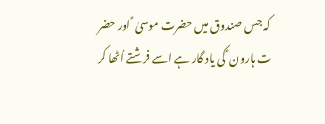کہ جس صندوق میں حضرت موسیٰ ؑ اور حضر ت ہارون ؑ کی یاد گار ہے اسے فرشتے اُٹھا کر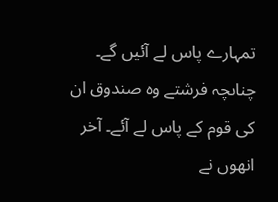تمہارے پاس لے آئیں گے۔ چناںچہ فرشتے وہ صندوق ان کی قوم کے پاس لے آئے۔ آخر انھوں نے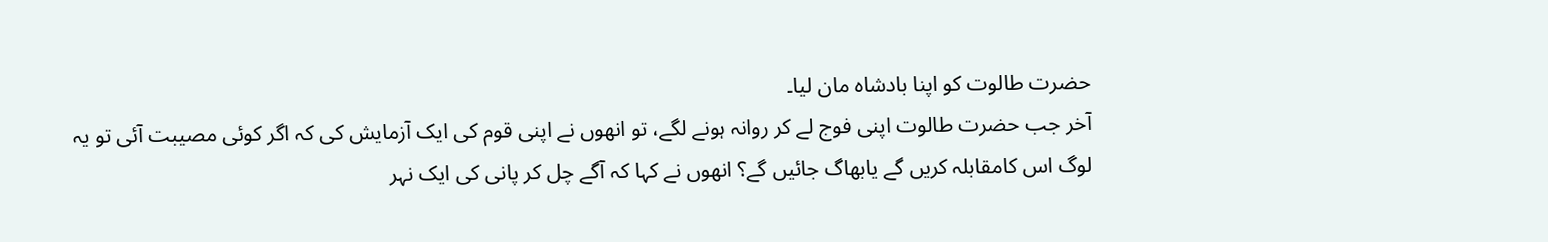حضرت طالوت کو اپنا بادشاہ مان لیا۔
آخر جب حضرت طالوت اپنی فوج لے کر روانہ ہونے لگے، تو انھوں نے اپنی قوم کی ایک آزمایش کی کہ اگر کوئی مصیبت آئی تو یہ لوگ اس کامقابلہ کریں گے یابھاگ جائیں گے؟ انھوں نے کہا کہ آگے چل کر پانی کی ایک نہر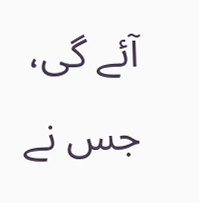آئے گی، جس نے